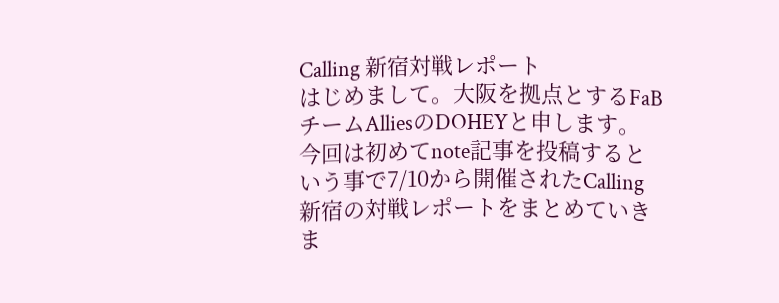Calling 新宿対戦レポート
はじめまして。大阪を拠点とするFaBチームAlliesのDOHEYと申します。
今回は初めてnote記事を投稿するという事で7/10から開催されたCalling新宿の対戦レポートをまとめていきま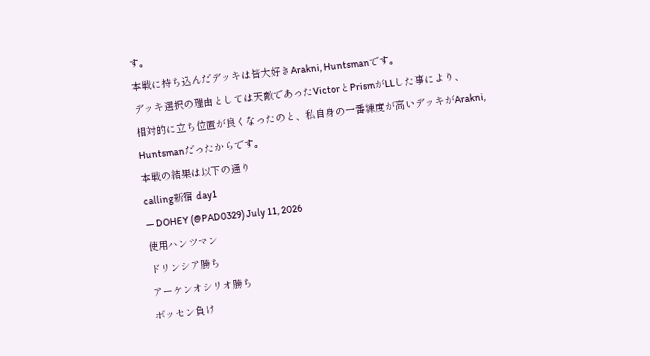す。
本戦に持ち込んだデッキは皆大好きArakni, Huntsmanです。
デッキ選択の理由としては天敵であったVictorとPrismがLLした事により、
相対的に立ち位置が良くなったのと、私自身の一番練度が高いデッキがArakni, Huntsmanだったからです。
本戦の結果は以下の通り
calling新宿 day1
— DOHEY (@PAD0329) July 11, 2026
使用ハンツマン
ドリンシア勝ち
アーケンオシリオ勝ち
ボッセン負け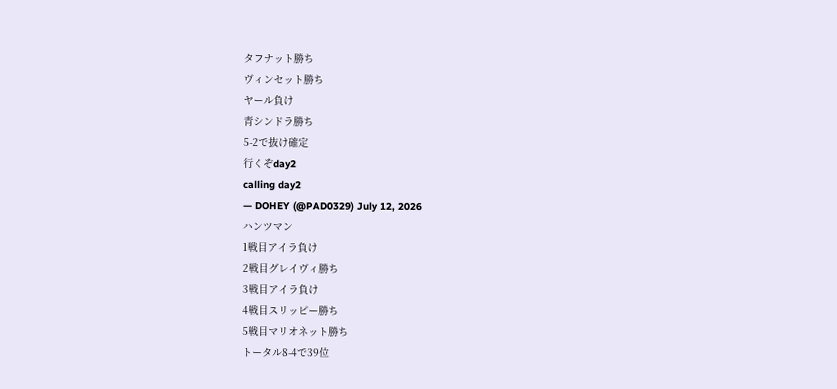タフナット勝ち
ヴィンセット勝ち
ヤール負け
青シンドラ勝ち
5-2で抜け確定
行くぞday2
calling day2
— DOHEY (@PAD0329) July 12, 2026
ハンツマン
1戦目アイラ負け
2戦目グレイヴィ勝ち
3戦目アイラ負け
4戦目スリッピー勝ち
5戦目マリオネット勝ち
トータル8-4で39位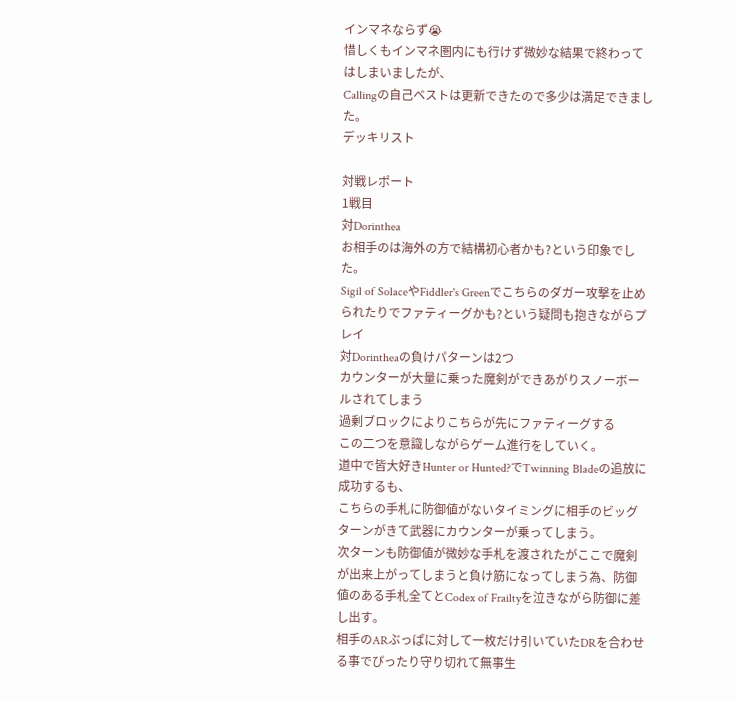インマネならず😭
惜しくもインマネ圏内にも行けず微妙な結果で終わってはしまいましたが、
Callingの自己ベストは更新できたので多少は満足できました。
デッキリスト

対戦レポート
1戦目
対Dorinthea
お相手のは海外の方で結構初心者かも?という印象でした。
Sigil of SolaceやFiddler's Greenでこちらのダガー攻撃を止められたりでファティーグかも?という疑問も抱きながらプレイ
対Dorintheaの負けパターンは2つ
カウンターが大量に乗った魔剣ができあがりスノーボールされてしまう
過剰ブロックによりこちらが先にファティーグする
この二つを意識しながらゲーム進行をしていく。
道中で皆大好きHunter or Hunted?でTwinning Bladeの追放に成功するも、
こちらの手札に防御値がないタイミングに相手のビッグターンがきて武器にカウンターが乗ってしまう。
次ターンも防御値が微妙な手札を渡されたがここで魔剣が出来上がってしまうと負け筋になってしまう為、防御値のある手札全てとCodex of Frailtyを泣きながら防御に差し出す。
相手のARぶっぱに対して一枚だけ引いていたDRを合わせる事でぴったり守り切れて無事生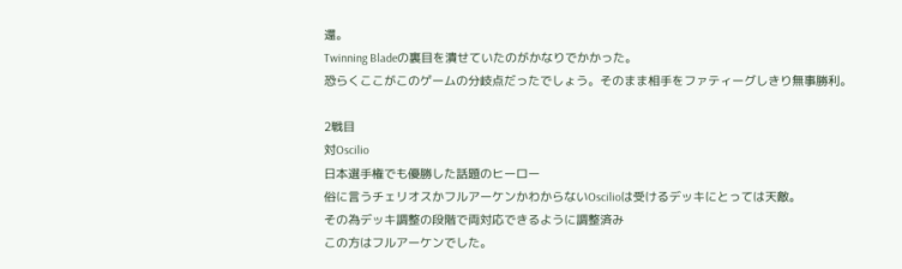還。
Twinning Bladeの裏目を潰せていたのがかなりでかかった。
恐らくここがこのゲームの分岐点だったでしょう。そのまま相手をファティーグしきり無事勝利。

2戦目
対Oscilio
日本選手権でも優勝した話題のヒーロー
俗に言うチェリオスかフルアーケンかわからないOscilioは受けるデッキにとっては天敵。
その為デッキ調整の段階で両対応できるように調整済み
この方はフルアーケンでした。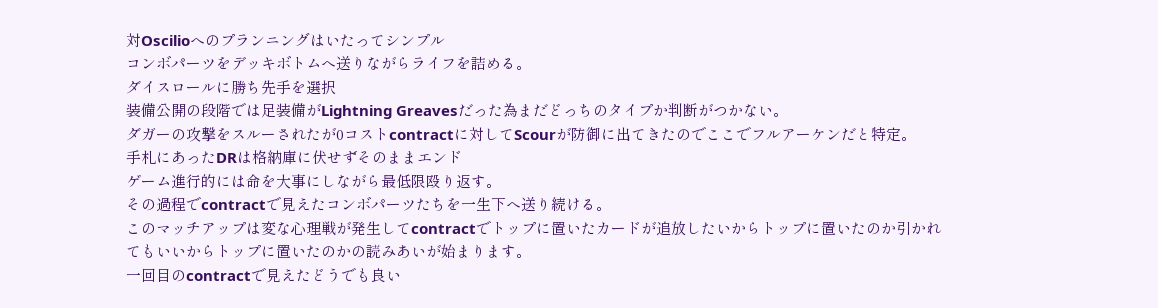対Oscilioへのプランニングはいたってシンプル
コンボパーツをデッキボトムへ送りながらライフを詰める。
ダイスロールに勝ち先手を選択
装備公開の段階では足装備がLightning Greavesだった為まだどっちのタイプか判断がつかない。
ダガーの攻撃をスルーされたが0コストcontractに対してScourが防御に出てきたのでここでフルアーケンだと特定。
手札にあったDRは格納庫に伏せずそのままエンド
ゲーム進行的には命を大事にしながら最低限殴り返す。
その過程でcontractで見えたコンボパーツたちを一生下へ送り続ける。
このマッチアップは変な心理戦が発生してcontractでトップに置いたカードが追放したいからトップに置いたのか引かれてもいいからトップに置いたのかの読みあいが始まります。
一回目のcontractで見えたどうでも良い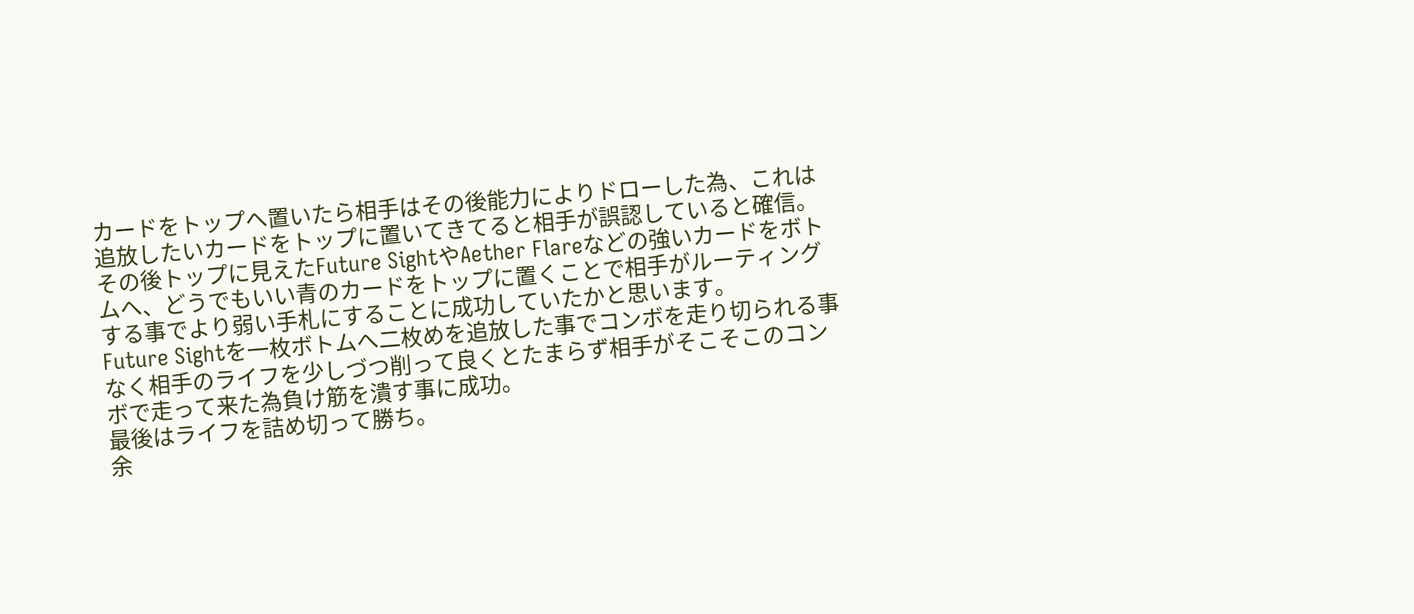カードをトップへ置いたら相手はその後能力によりドローした為、これは追放したいカードをトップに置いてきてると相手が誤認していると確信。
その後トップに見えたFuture SightやAether Flareなどの強いカードをボトムへ、どうでもいい青のカードをトップに置くことで相手がルーティングする事でより弱い手札にすることに成功していたかと思います。
Future Sightを一枚ボトムへ二枚めを追放した事でコンボを走り切られる事なく相手のライフを少しづつ削って良くとたまらず相手がそこそこのコンボで走って来た為負け筋を潰す事に成功。
最後はライフを詰め切って勝ち。
余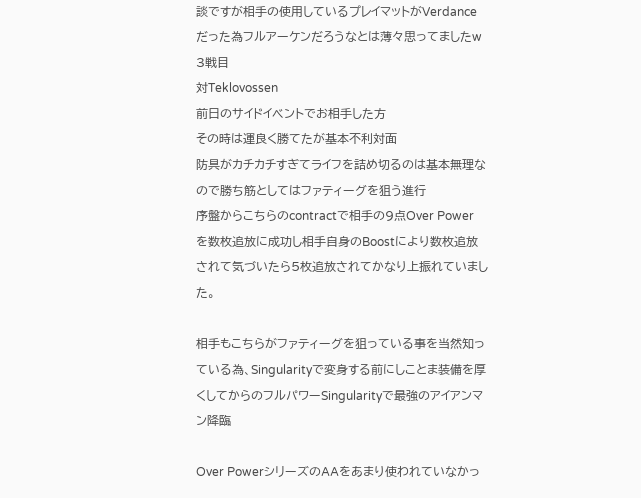談ですが相手の使用しているプレイマットがVerdanceだった為フルアーケンだろうなとは薄々思ってましたw
3戦目
対Teklovossen
前日のサイドイベントでお相手した方
その時は運良く勝てたが基本不利対面
防具がカチカチすぎてライフを詰め切るのは基本無理なので勝ち筋としてはファティーグを狙う進行
序盤からこちらのcontractで相手の9点Over Power を数枚追放に成功し相手自身のBoostにより数枚追放されて気づいたら5枚追放されてかなり上振れていました。

相手もこちらがファティーグを狙っている事を当然知っている為、Singularityで変身する前にしことま装備を厚くしてからのフルパワーSingularityで最強のアイアンマン降臨

Over PowerシリーズのAAをあまり使われていなかっ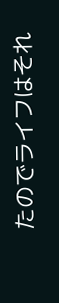たのでライフはそれ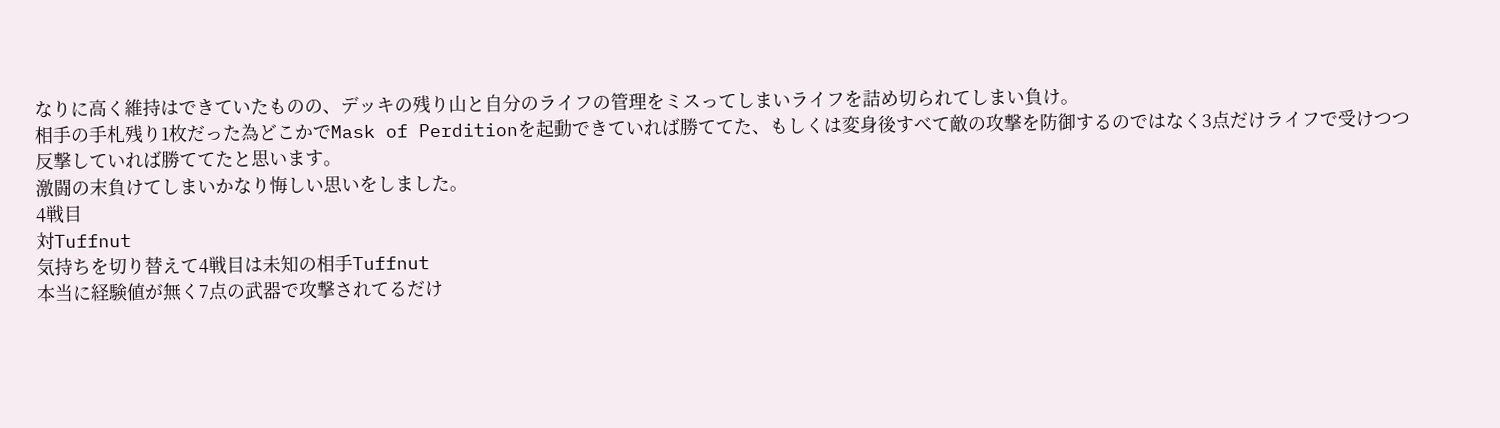なりに高く維持はできていたものの、デッキの残り山と自分のライフの管理をミスってしまいライフを詰め切られてしまい負け。
相手の手札残り1枚だった為どこかでMask of Perditionを起動できていれば勝ててた、もしくは変身後すべて敵の攻撃を防御するのではなく3点だけライフで受けつつ反撃していれば勝ててたと思います。
激闘の末負けてしまいかなり悔しい思いをしました。
4戦目
対Tuffnut
気持ちを切り替えて4戦目は未知の相手Tuffnut
本当に経験値が無く7点の武器で攻撃されてるだけ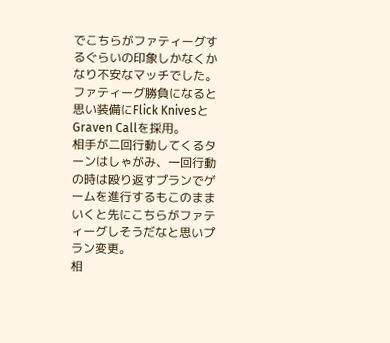でこちらがファティーグするぐらいの印象しかなくかなり不安なマッチでした。
ファティーグ勝負になると思い装備にFlick KnivesとGraven Callを採用。
相手が二回行動してくるターンはしゃがみ、一回行動の時は殴り返すプランでゲームを進行するもこのままいくと先にこちらがファティーグしそうだなと思いプラン変更。
相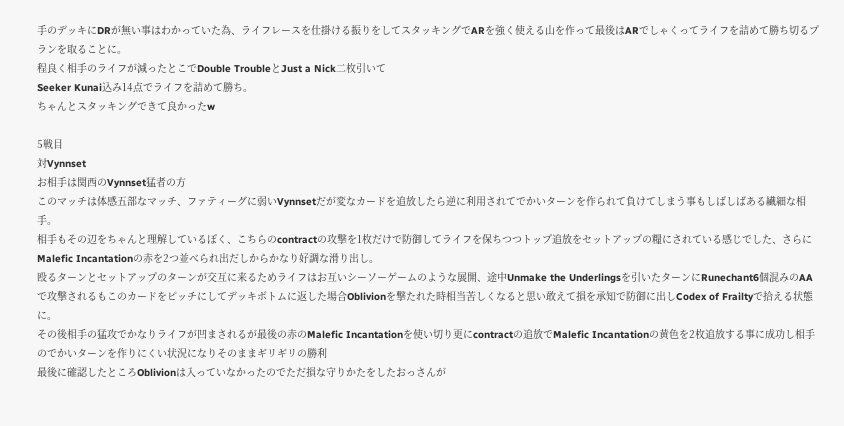手のデッキにDRが無い事はわかっていた為、ライフレースを仕掛ける振りをしてスタッキングでARを強く使える山を作って最後はARでしゃくってライフを詰めて勝ち切るプランを取ることに。
程良く相手のライフが減ったとこでDouble TroubleとJust a Nick二枚引いて
Seeker Kunai込み14点でライフを詰めて勝ち。
ちゃんとスタッキングできて良かったw

5戦目
対Vynnset
お相手は関西のVynnset猛者の方
このマッチは体感五部なマッチ、ファティーグに弱いVynnsetだが変なカードを追放したら逆に利用されてでかいターンを作られて負けてしまう事もしばしばある繊細な相手。
相手もその辺をちゃんと理解しているぽく、こちらのcontractの攻撃を1枚だけで防御してライフを保ちつつトップ追放をセットアップの糧にされている感じでした、さらにMalefic Incantationの赤を2つ並べられ出だしからかなり好調な滑り出し。
殴るターンとセットアップのターンが交互に来るためライフはお互いシーソーゲームのような展開、途中Unmake the Underlingsを引いたターンにRunechant6個混みのAAで攻撃されるもこのカードをピッチにしてデッキボトムに返した場合Oblivionを撃たれた時相当苦しくなると思い敢えて損を承知で防御に出しCodex of Frailtyで拾える状態に。
その後相手の猛攻でかなりライフが凹まされるが最後の赤のMalefic Incantationを使い切り更にcontractの追放でMalefic Incantationの黄色を2枚追放する事に成功し相手のでかいターンを作りにくい状況になりそのままギリギリの勝利
最後に確認したところOblivionは入っていなかったのでただ損な守りかたをしたおっさんが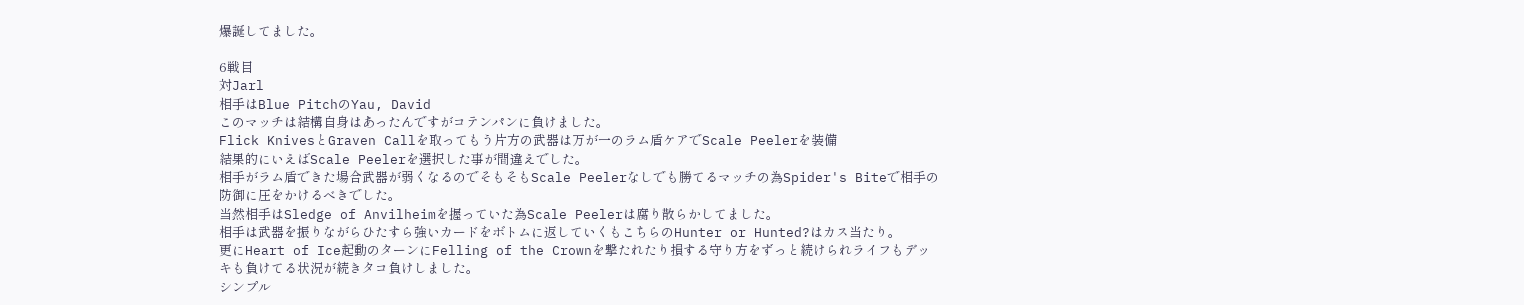爆誕してました。

6戦目
対Jarl
相手はBlue PitchのYau, David
このマッチは結構自身はあったんですがコテンパンに負けました。
Flick KnivesとGraven Callを取ってもう片方の武器は万が一のラム盾ケアでScale Peelerを装備
結果的にいえばScale Peelerを選択した事が間違えでした。
相手がラム盾できた場合武器が弱くなるのでそもそもScale Peelerなしでも勝てるマッチの為Spider's Biteで相手の防御に圧をかけるべきでした。
当然相手はSledge of Anvilheimを握っていた為Scale Peelerは腐り散らかしてました。
相手は武器を振りながらひたすら強いカードをボトムに返していくもこちらのHunter or Hunted?はカス当たり。
更にHeart of Ice起動のターンにFelling of the Crownを撃たれたり損する守り方をずっと続けられライフもデッキも負けてる状況が続きタコ負けしました。
シンプル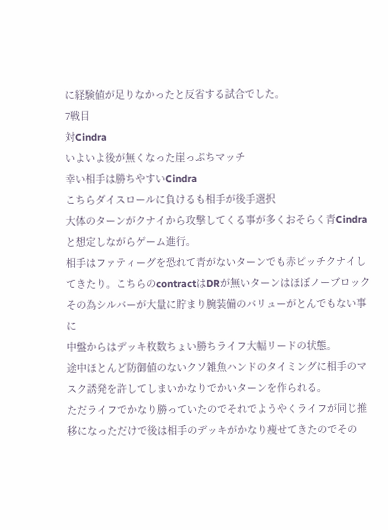に経験値が足りなかったと反省する試合でした。
7戦目
対Cindra
いよいよ後が無くなった崖っぷちマッチ
幸い相手は勝ちやすいCindra
こちらダイスロールに負けるも相手が後手選択
大体のターンがクナイから攻撃してくる事が多くおそらく青Cindraと想定しながらゲーム進行。
相手はファティーグを恐れて青がないターンでも赤ピッチクナイしてきたり。こちらのcontractはDRが無いターンはほぼノーブロック
その為シルバーが大量に貯まり腕装備のバリューがとんでもない事に
中盤からはデッキ枚数ちょい勝ちライフ大幅リードの状態。
途中ほとんど防御値のないクソ雑魚ハンドのタイミングに相手のマスク誘発を許してしまいかなりでかいターンを作られる。
ただライフでかなり勝っていたのでそれでようやくライフが同じ推移になっただけで後は相手のデッキがかなり痩せてきたのでその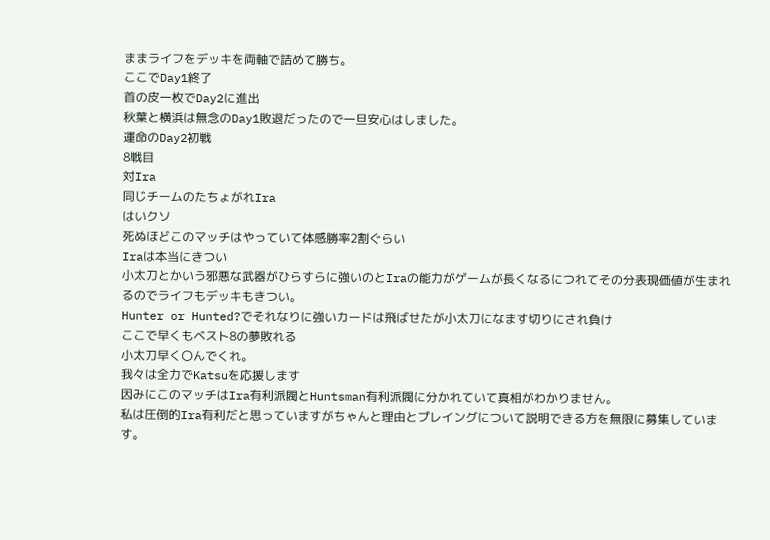ままライフをデッキを両軸で詰めて勝ち。
ここでDay1終了
首の皮一枚でDay2に進出
秋葉と横浜は無念のDay1敗退だったので一旦安心はしました。
運命のDay2初戦
8戦目
対Ira
同じチームのたちょがれIra
はいクソ
死ぬほどこのマッチはやっていて体感勝率2割ぐらい
Iraは本当にきつい
小太刀とかいう邪悪な武器がひらすらに強いのとIraの能力がゲームが長くなるにつれてその分表現価値が生まれるのでライフもデッキもきつい。
Hunter or Hunted?でそれなりに強いカードは飛ばせたが小太刀になます切りにされ負け
ここで早くもベスト8の夢敗れる
小太刀早く〇んでくれ。
我々は全力でKatsuを応援します
因みにこのマッチはIra有利派閥とHuntsman有利派閥に分かれていて真相がわかりません。
私は圧倒的Ira有利だと思っていますがちゃんと理由とプレイングについて説明できる方を無限に募集しています。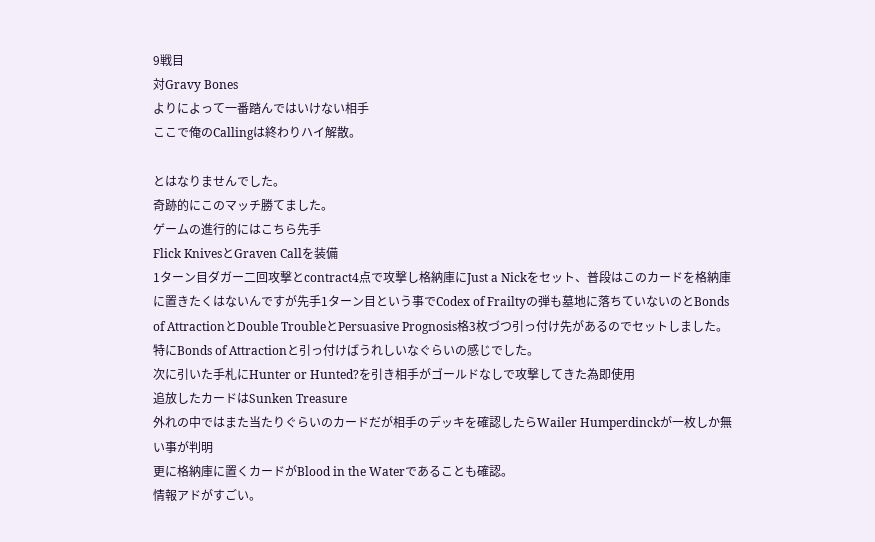9戦目
対Gravy Bones
よりによって一番踏んではいけない相手
ここで俺のCallingは終わりハイ解散。

とはなりませんでした。
奇跡的にこのマッチ勝てました。
ゲームの進行的にはこちら先手
Flick KnivesとGraven Callを装備
1ターン目ダガー二回攻撃とcontract4点で攻撃し格納庫にJust a Nickをセット、普段はこのカードを格納庫に置きたくはないんですが先手1ターン目という事でCodex of Frailtyの弾も墓地に落ちていないのとBonds of AttractionとDouble TroubleとPersuasive Prognosis格3枚づつ引っ付け先があるのでセットしました。
特にBonds of Attractionと引っ付けばうれしいなぐらいの感じでした。
次に引いた手札にHunter or Hunted?を引き相手がゴールドなしで攻撃してきた為即使用
追放したカードはSunken Treasure
外れの中ではまた当たりぐらいのカードだが相手のデッキを確認したらWailer Humperdinckが一枚しか無い事が判明
更に格納庫に置くカードがBlood in the Waterであることも確認。
情報アドがすごい。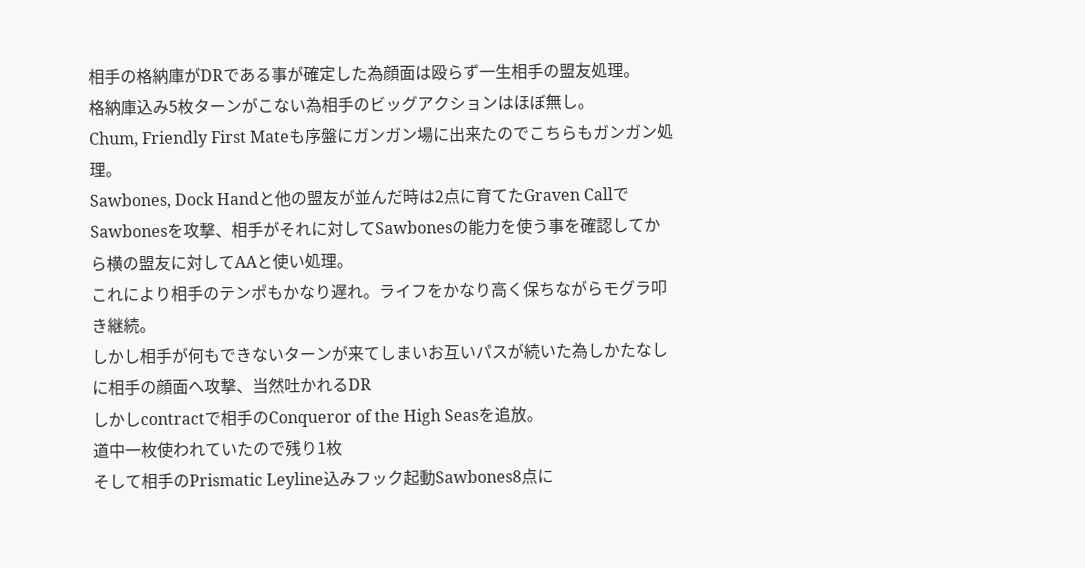相手の格納庫がDRである事が確定した為顔面は殴らず一生相手の盟友処理。
格納庫込み5枚ターンがこない為相手のビッグアクションはほぼ無し。
Chum, Friendly First Mateも序盤にガンガン場に出来たのでこちらもガンガン処理。
Sawbones, Dock Handと他の盟友が並んだ時は2点に育てたGraven CallでSawbonesを攻撃、相手がそれに対してSawbonesの能力を使う事を確認してから横の盟友に対してAAと使い処理。
これにより相手のテンポもかなり遅れ。ライフをかなり高く保ちながらモグラ叩き継続。
しかし相手が何もできないターンが来てしまいお互いパスが続いた為しかたなしに相手の顔面へ攻撃、当然吐かれるDR
しかしcontractで相手のConqueror of the High Seasを追放。
道中一枚使われていたので残り1枚
そして相手のPrismatic Leyline込みフック起動Sawbones8点に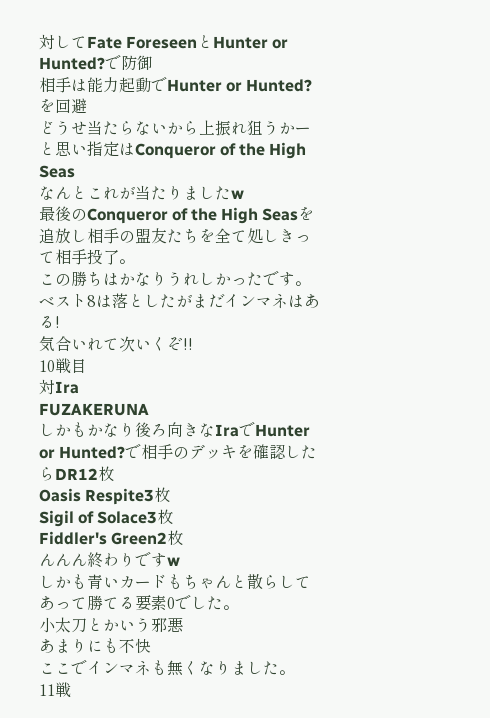対してFate ForeseenとHunter or Hunted?で防御
相手は能力起動でHunter or Hunted?を回避
どうせ当たらないから上振れ狙うかーと思い指定はConqueror of the High Seas
なんとこれが当たりましたw
最後のConqueror of the High Seasを追放し相手の盟友たちを全て処しきって相手投了。
この勝ちはかなりうれしかったです。
ベスト8は落としたがまだインマネはある!
気合いれて次いくぞ!!
10戦目
対Ira
FUZAKERUNA
しかもかなり後ろ向きなIraでHunter or Hunted?で相手のデッキを確認したらDR12枚
Oasis Respite3枚
Sigil of Solace3枚
Fiddler's Green2枚
んんん終わりですw
しかも青いカードもちゃんと散らしてあって勝てる要素0でした。
小太刀とかいう邪悪
あまりにも不快
ここでインマネも無くなりました。
11戦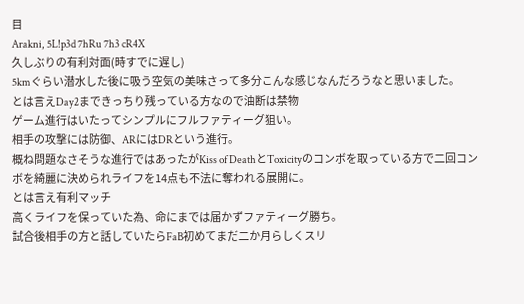目
Arakni, 5L!p3d 7hRu 7h3 cR4X
久しぶりの有利対面(時すでに遅し)
5kmぐらい潜水した後に吸う空気の美味さって多分こんな感じなんだろうなと思いました。
とは言えDay2まできっちり残っている方なので油断は禁物
ゲーム進行はいたってシンプルにフルファティーグ狙い。
相手の攻撃には防御、ARにはDRという進行。
概ね問題なさそうな進行ではあったがKiss of DeathとToxicityのコンボを取っている方で二回コンボを綺麗に決められライフを14点も不法に奪われる展開に。
とは言え有利マッチ
高くライフを保っていた為、命にまでは届かずファティーグ勝ち。
試合後相手の方と話していたらFaB初めてまだ二か月らしくスリ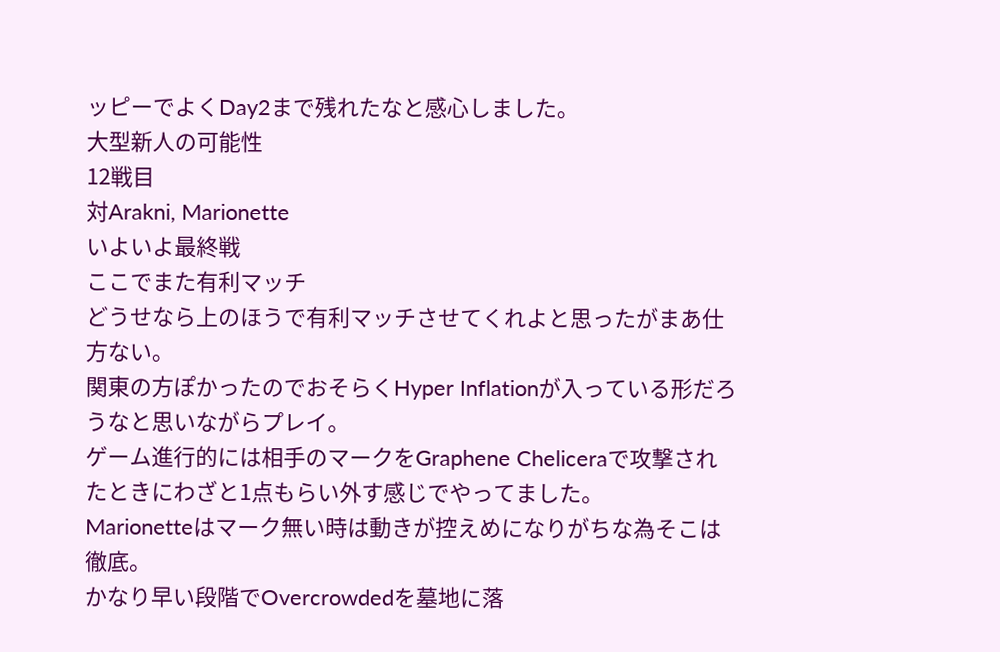ッピーでよくDay2まで残れたなと感心しました。
大型新人の可能性
12戦目
対Arakni, Marionette
いよいよ最終戦
ここでまた有利マッチ
どうせなら上のほうで有利マッチさせてくれよと思ったがまあ仕方ない。
関東の方ぽかったのでおそらくHyper Inflationが入っている形だろうなと思いながらプレイ。
ゲーム進行的には相手のマークをGraphene Cheliceraで攻撃されたときにわざと1点もらい外す感じでやってました。
Marionetteはマーク無い時は動きが控えめになりがちな為そこは徹底。
かなり早い段階でOvercrowdedを墓地に落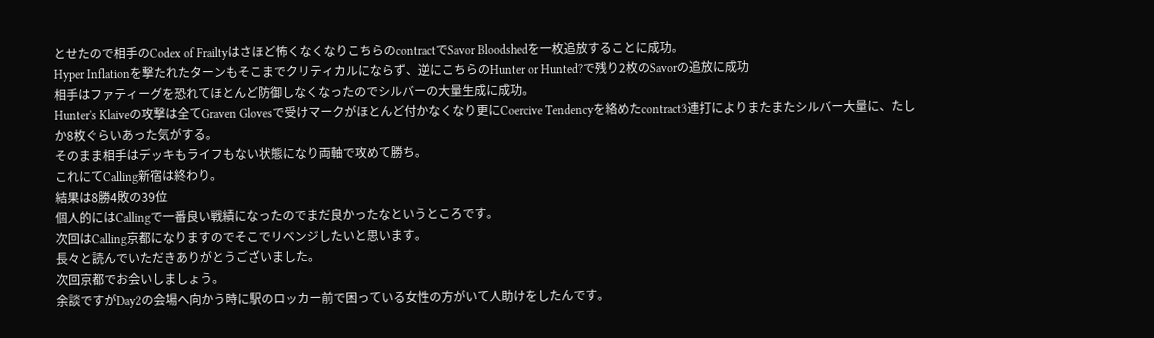とせたので相手のCodex of Frailtyはさほど怖くなくなりこちらのcontractでSavor Bloodshedを一枚追放することに成功。
Hyper Inflationを撃たれたターンもそこまでクリティカルにならず、逆にこちらのHunter or Hunted?で残り2枚のSavorの追放に成功
相手はファティーグを恐れてほとんど防御しなくなったのでシルバーの大量生成に成功。
Hunter's Klaiveの攻撃は全てGraven Glovesで受けマークがほとんど付かなくなり更にCoercive Tendencyを絡めたcontract3連打によりまたまたシルバー大量に、たしか8枚ぐらいあった気がする。
そのまま相手はデッキもライフもない状態になり両軸で攻めて勝ち。
これにてCalling新宿は終わり。
結果は8勝4敗の39位
個人的にはCallingで一番良い戦績になったのでまだ良かったなというところです。
次回はCalling京都になりますのでそこでリベンジしたいと思います。
長々と読んでいただきありがとうございました。
次回京都でお会いしましょう。
余談ですがDay2の会場へ向かう時に駅のロッカー前で困っている女性の方がいて人助けをしたんです。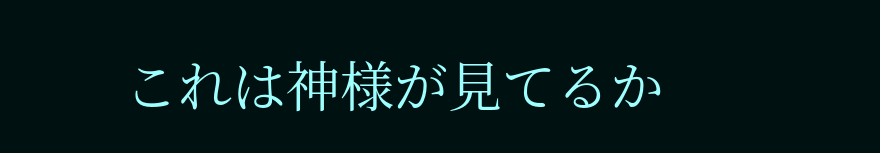これは神様が見てるか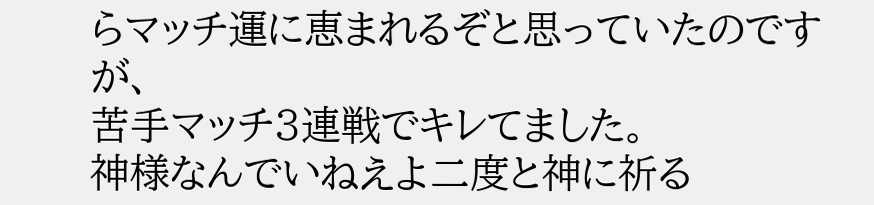らマッチ運に恵まれるぞと思っていたのですが、
苦手マッチ3連戦でキレてました。
神様なんでいねえよ二度と神に祈る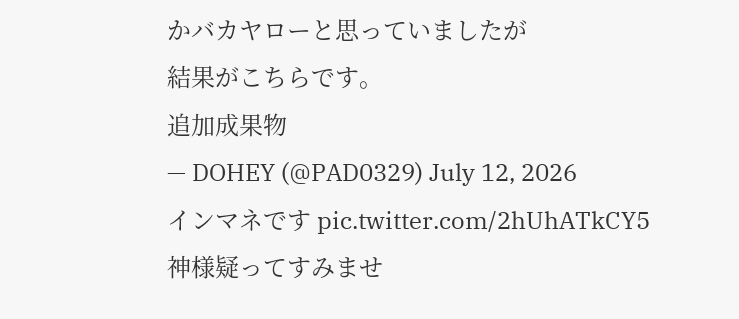かバカヤローと思っていましたが
結果がこちらです。
追加成果物
— DOHEY (@PAD0329) July 12, 2026
インマネです pic.twitter.com/2hUhATkCY5
神様疑ってすみませ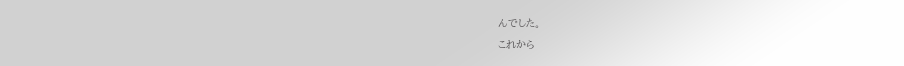んでした。
これから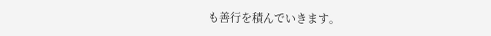も善行を積んでいきます。